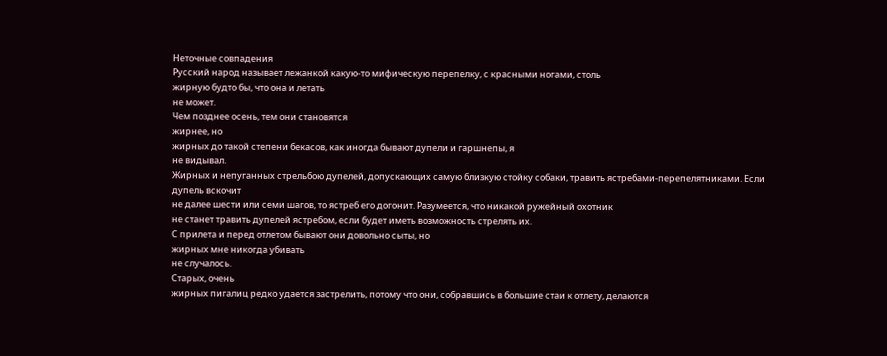Неточные совпадения
Русский народ называет лежанкой какую-то мифическую перепелку, с красными ногами, столь
жирную будто бы, что она и летать
не может.
Чем позднее осень, тем они становятся
жирнее, но
жирных до такой степени бекасов, как иногда бывают дупели и гаршнепы, я
не видывал.
Жирных и непуганных стрельбою дупелей, допускающих самую близкую стойку собаки, травить ястребами-перепелятниками. Если дупель вскочит
не далее шести или семи шагов, то ястреб его догонит. Разумеется, что никакой ружейный охотник
не станет травить дупелей ястребом, если будет иметь возможность стрелять их.
С прилета и перед отлетом бывают они довольно сыты, но
жирных мне никогда убивать
не случалось.
Старых, очень
жирных пигалиц редко удается застрелить, потому что они, собравшись в большие стаи к отлету, делаются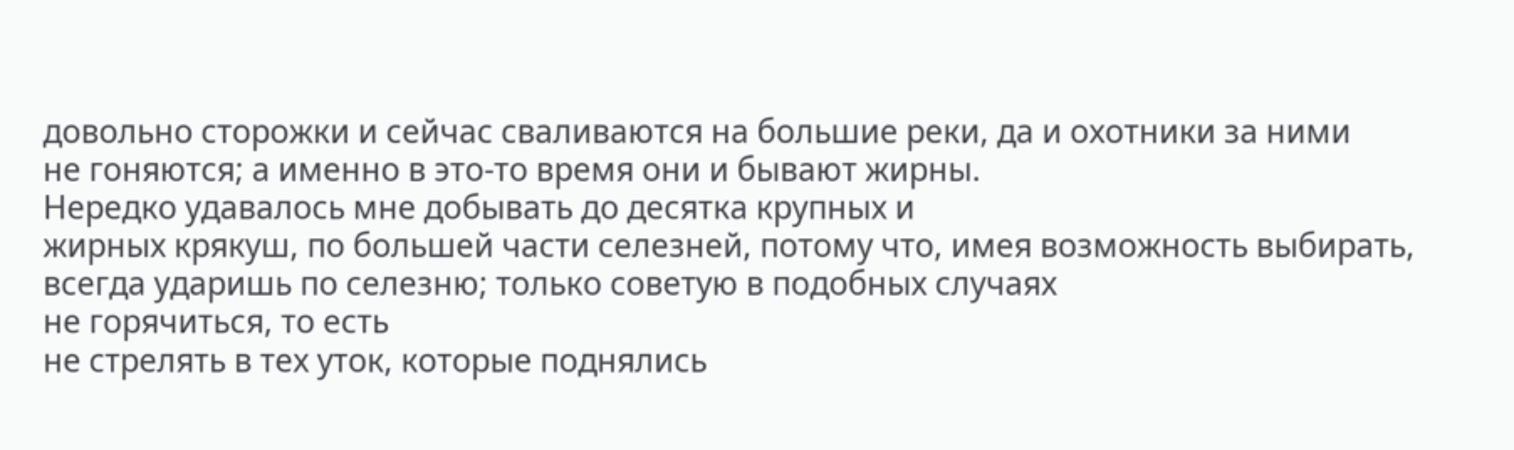довольно сторожки и сейчас сваливаются на большие реки, да и охотники за ними
не гоняются; а именно в это-то время они и бывают жирны.
Нередко удавалось мне добывать до десятка крупных и
жирных крякуш, по большей части селезней, потому что, имея возможность выбирать, всегда ударишь по селезню; только советую в подобных случаях
не горячиться, то есть
не стрелять в тех уток, которые поднялись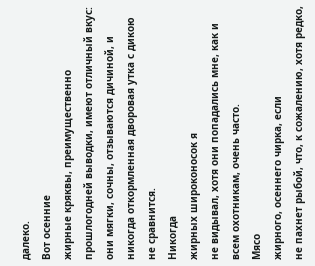далеко.
Вот осенние
жирные кряквы, преимущественно прошлогодней выводки, имеют отличный вкус: они мягки, сочны, отзываются дичиной, и никогда откормленная дворовая утка с дикою
не сравнится.
Никогда
жирных широконосок я
не видывал, хотя они попадались мне, как и всем охотникам, очень часто.
Мясо
жирного, осеннего чирка, если
не пахнет рыбой, что, к сожалению, хотя редко,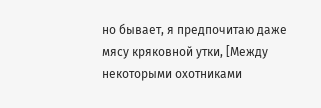но бывает, я предпочитаю даже мясу кряковной утки, [Между некоторыми охотниками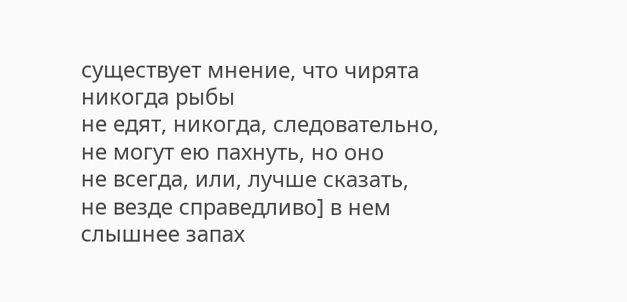существует мнение, что чирята никогда рыбы
не едят, никогда, следовательно,
не могут ею пахнуть, но оно
не всегда, или, лучше сказать,
не везде справедливо] в нем слышнее запах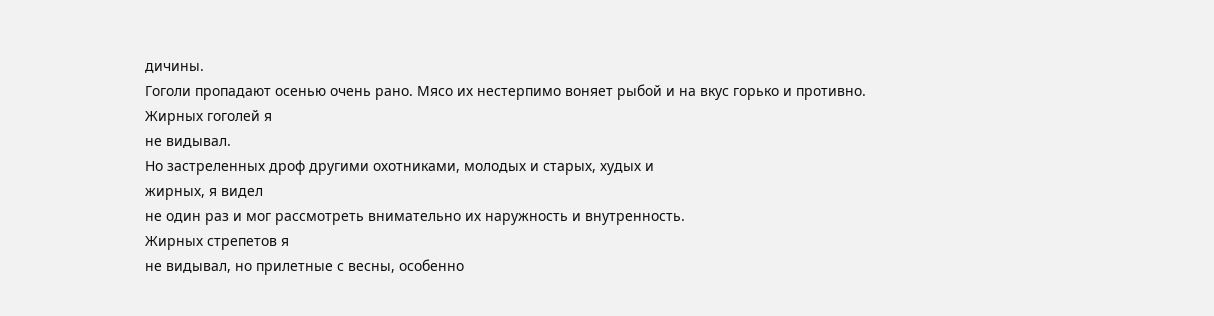дичины.
Гоголи пропадают осенью очень рано. Мясо их нестерпимо воняет рыбой и на вкус горько и противно.
Жирных гоголей я
не видывал.
Но застреленных дроф другими охотниками, молодых и старых, худых и
жирных, я видел
не один раз и мог рассмотреть внимательно их наружность и внутренность.
Жирных стрепетов я
не видывал, но прилетные с весны, особенно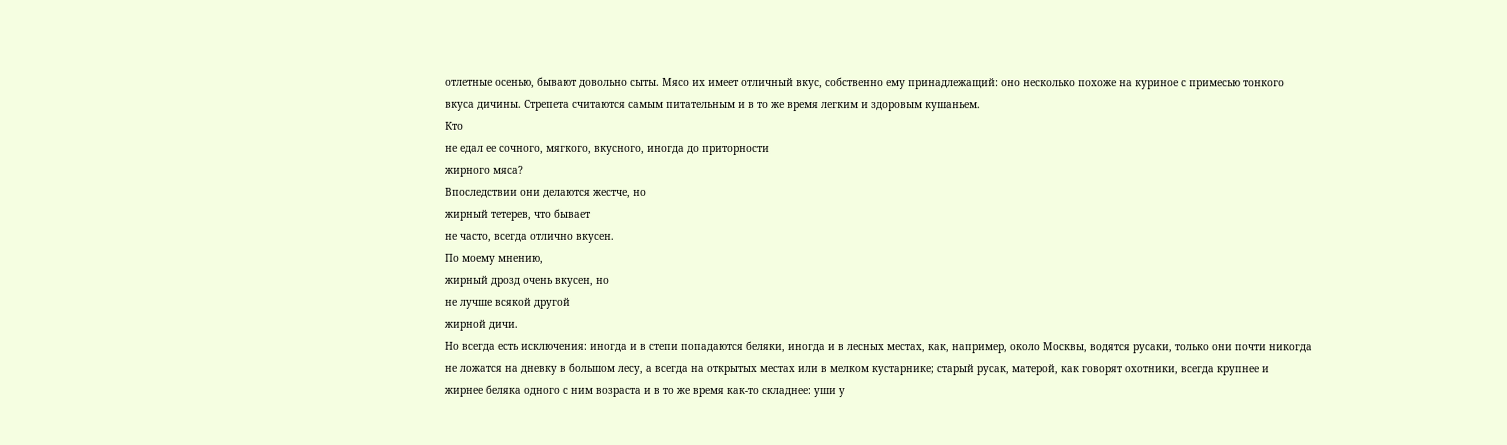отлетные осенью, бывают довольно сыты. Мясо их имеет отличный вкус, собственно ему принадлежащий: оно несколько похоже на куриное с примесью тонкого вкуса дичины. Стрепета считаются самым питательным и в то же время легким и здоровым кушаньем.
Кто
не едал ее сочного, мягкого, вкусного, иногда до приторности
жирного мяса?
Впоследствии они делаются жестче, но
жирный тетерев, что бывает
не часто, всегда отлично вкусен.
По моему мнению,
жирный дрозд очень вкусен, но
не лучше всякой другой
жирной дичи.
Но всегда есть исключения: иногда и в степи попадаются беляки, иногда и в лесных местах, как, например, около Москвы, водятся русаки, только они почти никогда
не ложатся на дневку в большом лесу, а всегда на открытых местах или в мелком кустарнике; старый русак, матерой, как говорят охотники, всегда крупнее и
жирнее беляка одного с ним возраста и в то же время как-то складнее: уши у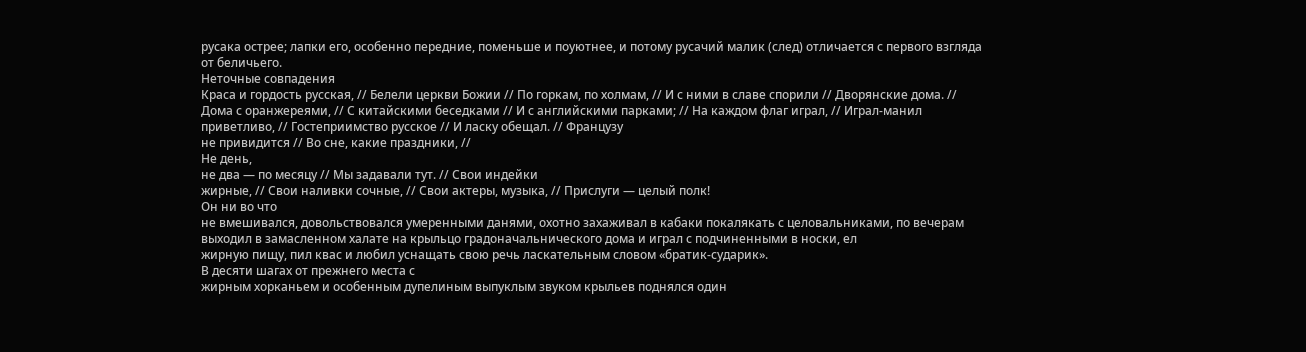русака острее; лапки его, особенно передние, поменьше и поуютнее, и потому русачий малик (след) отличается с первого взгляда от беличьего.
Неточные совпадения
Краса и гордость русская, // Белели церкви Божии // По горкам, по холмам, // И с ними в славе спорили // Дворянские дома. // Дома с оранжереями, // С китайскими беседками // И с английскими парками; // На каждом флаг играл, // Играл-манил приветливо, // Гостеприимство русское // И ласку обещал. // Французу
не привидится // Во сне, какие праздники, //
Не день,
не два — по месяцу // Мы задавали тут. // Свои индейки
жирные, // Свои наливки сочные, // Свои актеры, музыка, // Прислуги — целый полк!
Он ни во что
не вмешивался, довольствовался умеренными данями, охотно захаживал в кабаки покалякать с целовальниками, по вечерам выходил в замасленном халате на крыльцо градоначальнического дома и играл с подчиненными в носки, ел
жирную пищу, пил квас и любил уснащать свою речь ласкательным словом «братик-сударик».
В десяти шагах от прежнего места с
жирным хорканьем и особенным дупелиным выпуклым звуком крыльев поднялся один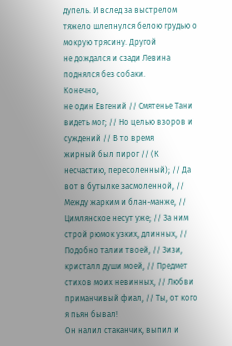дупель. И вслед за выстрелом тяжело шлепнулся белою грудью о мокрую трясину. Другой
не дождался и сзади Левина поднялся без собаки.
Конечно,
не один Евгений // Смятенье Тани видеть мог; // Но целью взоров и суждений // В то время
жирный был пирог // (К несчастию, пересоленный); // Да вот в бутылке засмоленной, // Между жарким и блан-манже, // Цимлянское несут уже; // За ним строй рюмок узких, длинных, // Подобно талии твоей, // Зизи, кристалл души моей, // Предмет стихов моих невинных, // Любви приманчивый фиал, // Ты, от кого я пьян бывал!
Он налил стаканчик, выпил и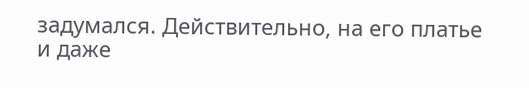задумался. Действительно, на его платье и даже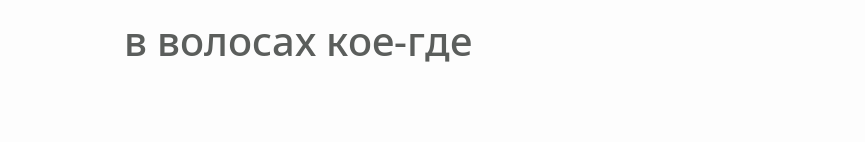в волосах кое-где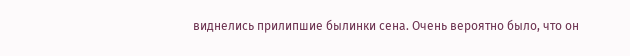виднелись прилипшие былинки сена. Очень вероятно было, что он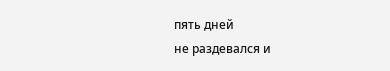пять дней
не раздевался и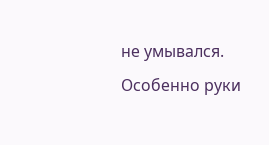не умывался. Особенно руки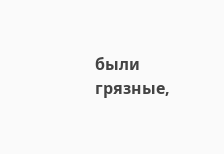были грязные,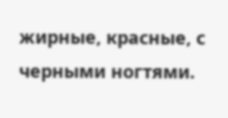жирные, красные, с черными ногтями.